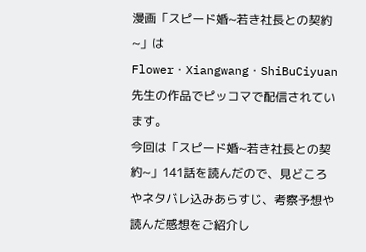漫画「スピード婚~若き社長との契約~」はFlower・Xiangwang・ShiBuCiyuan先生の作品でピッコマで配信されています。
今回は「スピード婚~若き社長との契約~」141話を読んだので、見どころやネタバレ込みあらすじ、考察予想や読んだ感想をご紹介し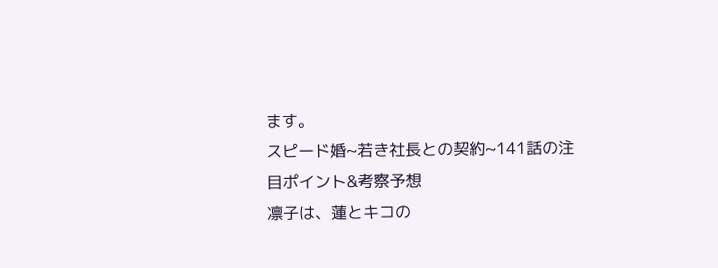ます。
スピード婚~若き社長との契約~141話の注目ポイント&考察予想
凛子は、蓮とキコの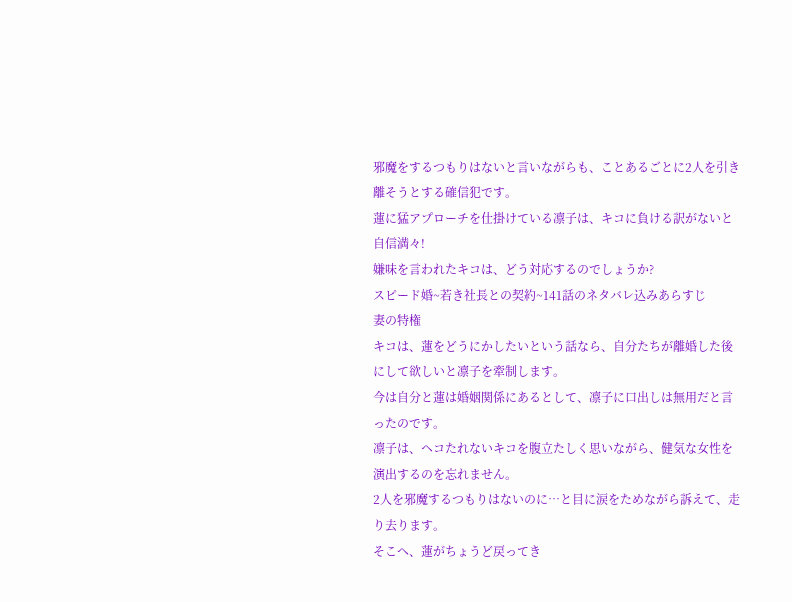邪魔をするつもりはないと言いながらも、ことあるごとに2人を引き離そうとする確信犯です。
蓮に猛アプローチを仕掛けている凛子は、キコに負ける訳がないと自信満々!
嫌味を言われたキコは、どう対応するのでしょうか?
スピード婚~若き社長との契約~141話のネタバレ込みあらすじ
妻の特権
キコは、蓮をどうにかしたいという話なら、自分たちが離婚した後にして欲しいと凛子を牽制します。
今は自分と蓮は婚姻関係にあるとして、凛子に口出しは無用だと言ったのです。
凛子は、ヘコたれないキコを腹立たしく思いながら、健気な女性を演出するのを忘れません。
2人を邪魔するつもりはないのに…と目に涙をためながら訴えて、走り去ります。
そこへ、蓮がちょうど戻ってき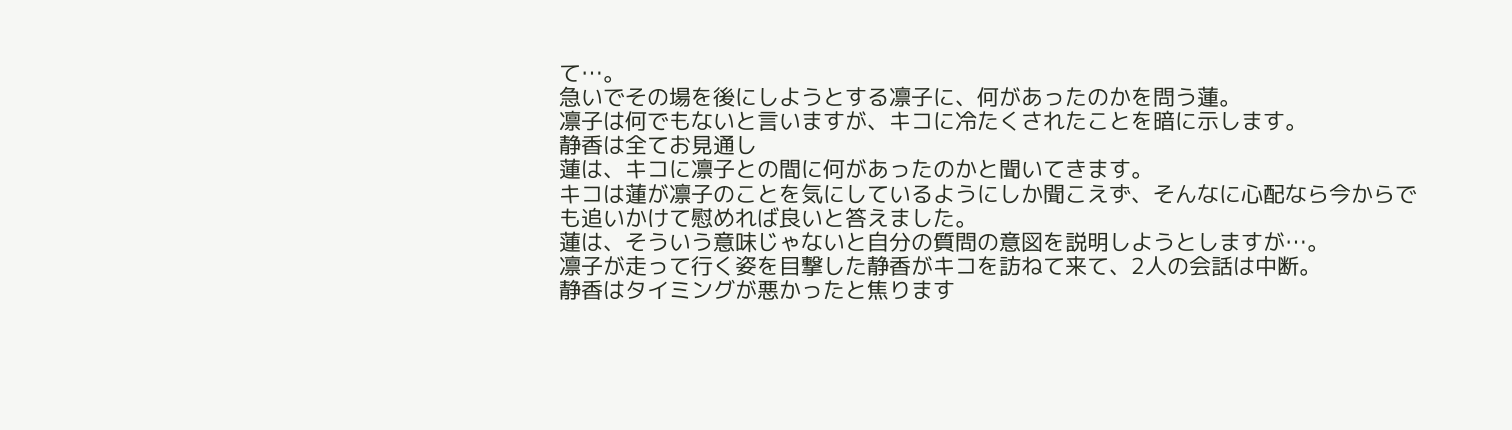て…。
急いでその場を後にしようとする凛子に、何があったのかを問う蓮。
凛子は何でもないと言いますが、キコに冷たくされたことを暗に示します。
静香は全てお見通し
蓮は、キコに凛子との間に何があったのかと聞いてきます。
キコは蓮が凛子のことを気にしているようにしか聞こえず、そんなに心配なら今からでも追いかけて慰めれば良いと答えました。
蓮は、そういう意味じゃないと自分の質問の意図を説明しようとしますが…。
凛子が走って行く姿を目撃した静香がキコを訪ねて来て、2人の会話は中断。
静香はタイミングが悪かったと焦ります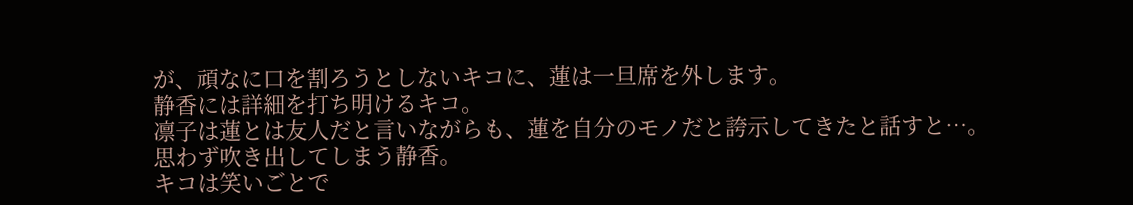が、頑なに口を割ろうとしないキコに、蓮は一旦席を外します。
静香には詳細を打ち明けるキコ。
凛子は蓮とは友人だと言いながらも、蓮を自分のモノだと誇示してきたと話すと…。
思わず吹き出してしまう静香。
キコは笑いごとで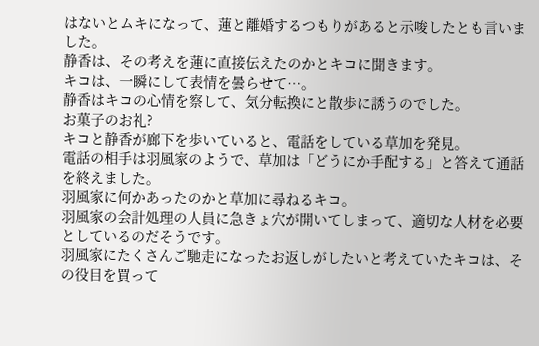はないとムキになって、蓮と離婚するつもりがあると示唆したとも言いました。
静香は、その考えを蓮に直接伝えたのかとキコに聞きます。
キコは、一瞬にして表情を曇らせて…。
静香はキコの心情を察して、気分転換にと散歩に誘うのでした。
お菓子のお礼?
キコと静香が廊下を歩いていると、電話をしている草加を発見。
電話の相手は羽風家のようで、草加は「どうにか手配する」と答えて通話を終えました。
羽風家に何かあったのかと草加に尋ねるキコ。
羽風家の会計処理の人員に急きょ穴が開いてしまって、適切な人材を必要としているのだそうです。
羽風家にたくさんご馳走になったお返しがしたいと考えていたキコは、その役目を買って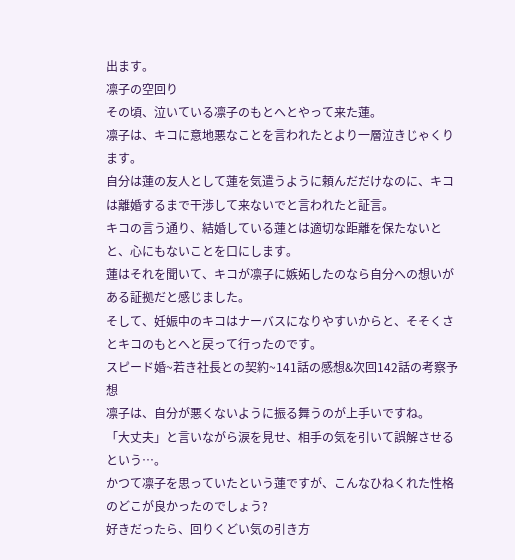出ます。
凛子の空回り
その頃、泣いている凛子のもとへとやって来た蓮。
凛子は、キコに意地悪なことを言われたとより一層泣きじゃくります。
自分は蓮の友人として蓮を気遣うように頼んだだけなのに、キコは離婚するまで干渉して来ないでと言われたと証言。
キコの言う通り、結婚している蓮とは適切な距離を保たないとと、心にもないことを口にします。
蓮はそれを聞いて、キコが凛子に嫉妬したのなら自分への想いがある証拠だと感じました。
そして、妊娠中のキコはナーバスになりやすいからと、そそくさとキコのもとへと戻って行ったのです。
スピード婚~若き社長との契約~141話の感想&次回142話の考察予想
凛子は、自分が悪くないように振る舞うのが上手いですね。
「大丈夫」と言いながら涙を見せ、相手の気を引いて誤解させるという…。
かつて凛子を思っていたという蓮ですが、こんなひねくれた性格のどこが良かったのでしょう?
好きだったら、回りくどい気の引き方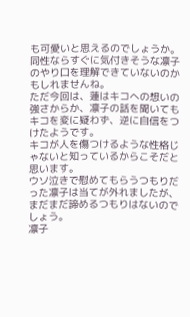も可愛いと思えるのでしょうか。
同性ならすぐに気付きそうな凛子のやり口を理解できていないのかもしれませんね。
ただ今回は、蓮はキコへの想いの強さからか、凛子の話を聞いてもキコを変に疑わず、逆に自信をつけたようです。
キコが人を傷つけるような性格じゃないと知っているからこそだと思います。
ウソ泣きで慰めてもらうつもりだった凛子は当てが外れましたが、まだまだ諦めるつもりはないのでしょう。
凛子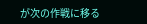が次の作戦に移る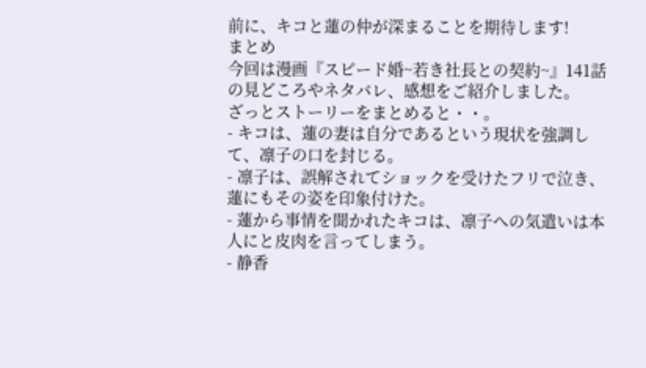前に、キコと蓮の仲が深まることを期待します!
まとめ
今回は漫画『スピード婚~若き社長との契約~』141話の見どころやネタバレ、感想をご紹介しました。
ざっとストーリーをまとめると・・。
- キコは、蓮の妻は自分であるという現状を強調して、凛子の口を封じる。
- 凛子は、誤解されてショックを受けたフリで泣き、蓮にもその姿を印象付けた。
- 蓮から事情を聞かれたキコは、凛子への気遣いは本人にと皮肉を言ってしまう。
- 静香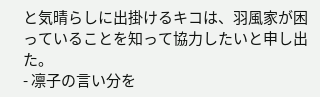と気晴らしに出掛けるキコは、羽風家が困っていることを知って協力したいと申し出た。
- 凛子の言い分を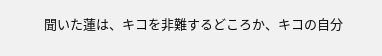聞いた蓮は、キコを非難するどころか、キコの自分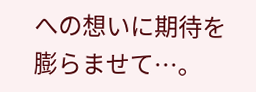への想いに期待を膨らませて…。